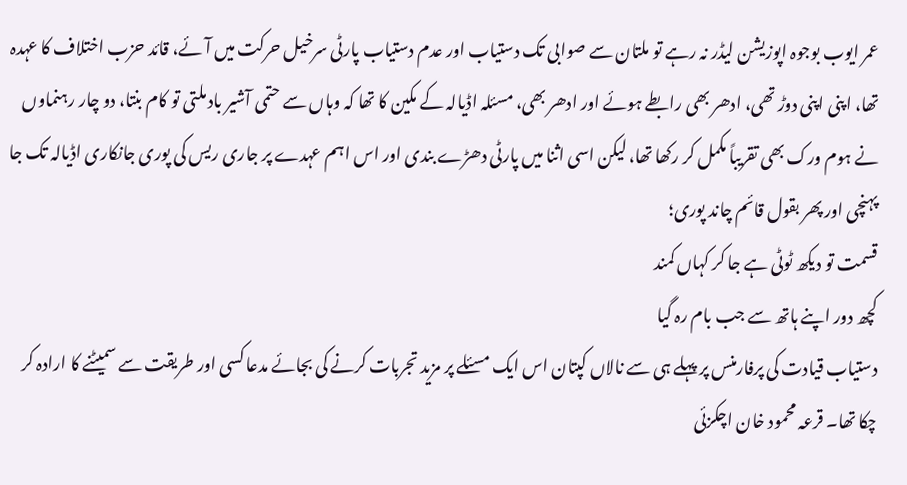عمر ایوب بوجوہ اپوزیشن لیڈر نہ رہے تو ملتان سے صوابی تک دستیاب اور عدم دستیاب پارٹی سرخیل حرکت میں آئے، قائد حزب اختلاف کا عہدہ تھا، اپنی اپنی دوڑ تھی، ادھر بھی رابطے ہوئے اور ادھر بھی، مسئلہ اڈیالہ کے مکین کا تھا کہ وہاں سے حتمی آشیر باد ملتی تو کام بنتا، دو چار رہنماوں نے ہوم ورک بھی تقریباً مکمل کر رکھا تھا، لیکن اسی اثنا میں پارٹی دھڑے بندی اور اس اہم عہدے پر جاری ریس کی پوری جانکاری اڈیالہ تک جا پہنچی اور پھر بقول قائم چاند پوری؛
قسمت تو دیکھ ٹوٹی ہے جا کر کہاں کمند
کچھ دور اپنے ہاتھ سے جب بام رہ گیا
دستیاب قیادت کی پرفارمنس پر پہلے ہی سے نالاں کپتان اس ایک مسئلے پر مزید تجربات کرنے کی بجائے مدعا کسی اور طریقت سے سمیٹنے کا ارادہ کر چکا تھا۔ قرعہ محمود خان اچکزئی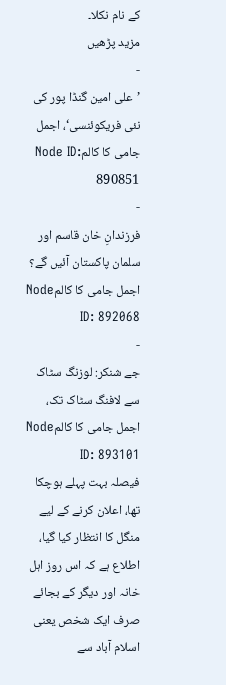کے نام نکلا۔
مزید پڑھیں
-
’علی امین گنڈا پور کی نئی فریکوئنسی‘، اجمل جامی کا کالمNode ID: 890851
-
فرزندانِ خان قاسم اور سلمان پاکستان آئیں گے؟ اجمل جامی کا کالمNode ID: 892068
-
جے شنکر: لوزنگ سٹاک سے لافنگ سٹاک تک، اجمل جامی کا کالمNode ID: 893101
فیصلہ بہت پہلے ہوچکا تھا، اعلان کرنے کے لیے منگل کا انتظار کیا گیا، اطلاع ہے کہ اس روز اہل خانہ اور دیگر کے بجائے صرف ایک شخص یعنی اسلام آباد سے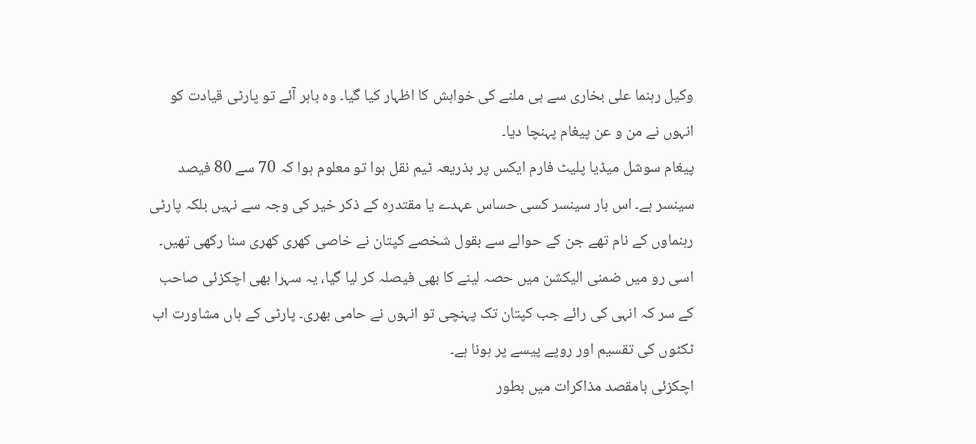وکیل رہنما علی بخاری سے ہی ملنے کی خواہش کا اظہار کیا گیا۔ وہ باہر آئے تو پارٹی قیادت کو انہوں نے من و عن پیغام پہنچا دیا۔
پیغام سوشل میڈیا پلیٹ فارم ایکس پر بذریعہ ٹیم نقل ہوا تو معلوم ہوا کہ 70 سے 80 فیصد سینسر ہے۔ اس بار سینسر کسی حساس عہدے یا مقتدرہ کے ذکر خیر کی وجہ سے نہیں بلکہ پارٹی رہنماوں کے نام تھے جن کے حوالے سے بقول شخصے کپتان نے خاصی کھری کھری سنا رکھی تھیں۔
اسی رو میں ضمنی الیکشن میں حصہ لینے کا بھی فیصلہ کر لیا گیا، یہ سہرا بھی اچکزئی صاحب کے سر کہ انہی کی رائے جب کپتان تک پہنچی تو انہوں نے حامی بھری۔ پارٹی کے ہاں مشاورت اب ٹکٹوں کی تقسیم اور روپے پیسے پر ہونا ہے۔
اچکزئی بامقصد مذاکرات میں بطور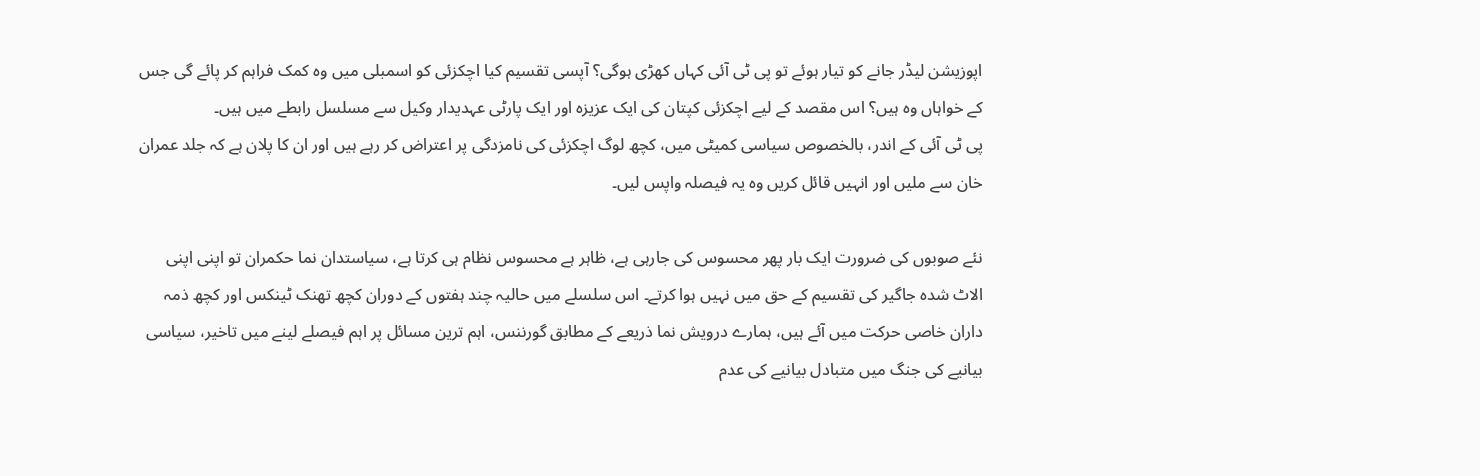اپوزیشن لیڈر جانے کو تیار ہوئے تو پی ٹی آئی کہاں کھڑی ہوگی؟ آپسی تقسیم کیا اچکزئی کو اسمبلی میں وہ کمک فراہم کر پائے گی جس کے خواہاں وہ ہیں؟ اس مقصد کے لیے اچکزئی کپتان کی ایک عزیزہ اور ایک پارٹی عہدیدار وکیل سے مسلسل رابطے میں ہیں۔
پی ٹی آئی کے اندر، بالخصوص سیاسی کمیٹی میں، کچھ لوگ اچکزئی کی نامزدگی پر اعتراض کر رہے ہیں اور ان کا پلان ہے کہ جلد عمران خان سے ملیں اور انہیں قائل کریں وہ یہ فیصلہ واپس لیں۔

نئے صوبوں کی ضرورت ایک بار پھر محسوس کی جارہی ہے، ظاہر ہے محسوس نظام ہی کرتا ہے، سیاستدان نما حکمران تو اپنی اپنی الاٹ شدہ جاگیر کی تقسیم کے حق میں نہیں ہوا کرتے۔ اس سلسلے میں حالیہ چند ہفتوں کے دوران کچھ تھنک ٹینکس اور کچھ ذمہ داران خاصی حرکت میں آئے ہیں، ہمارے درویش نما ذریعے کے مطابق گورننس، اہم ترین مسائل پر اہم فیصلے لینے میں تاخیر، سیاسی بیانیے کی جنگ میں متبادل بیانیے کی عدم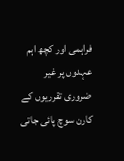فراہمی اور کچھ اہم عہدوں پر غیر ضروری تقرریوں کے کارن سوچ پائی جاتی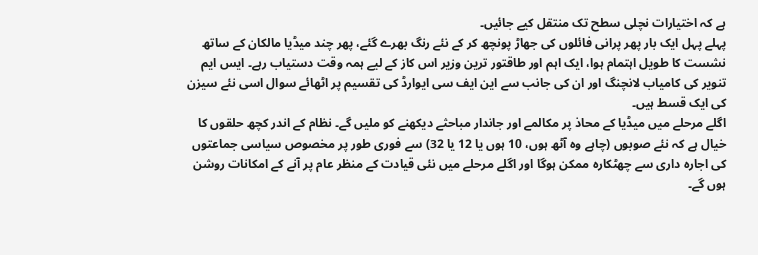ہے کہ اختیارات نچلی سطح تک منتقل کیے جائیں۔
پہلے پہل ایک بار پھر پرانی فائلوں کی جھاڑ پونچھ کر کے نئے رنگ بھرے گئے، پھر چند میڈیا مالکان کے ساتھ نشست کا طویل اہتمام ہوا، ایک اہم اور طاقتور ترین وزیر اس کاز کے لیے ہمہ وقت دستیاب رہے۔ ایس ایم تنویر کی کامیاب لانچنگ اور ان کی جانب سے این ایف سی ایوارڈ کی تقسیم پر اٹھائے سوال اسی نئے سیزن کی ایک قسط ہیں۔
اگلے مرحلے میں میڈیا کے محاذ پر مکالمے اور جاندار مباحثے دیکھنے کو ملیں گے۔ نظام کے اندر کچھ حلقوں کا خیال ہے کہ نئے صوبوں (چاہے وہ آٹھ ہوں، 10 ہوں یا 12 یا 32) سے فوری طور پر مخصوص سیاسی جماعتوں کی اجارہ داری سے چھٹکارہ ممکن ہوگا اور اگلے مرحلے میں نئی قیادت کے منظر عام پر آنے کے امکانات روشن ہوں گے۔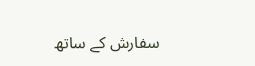سفارش کے ساتھ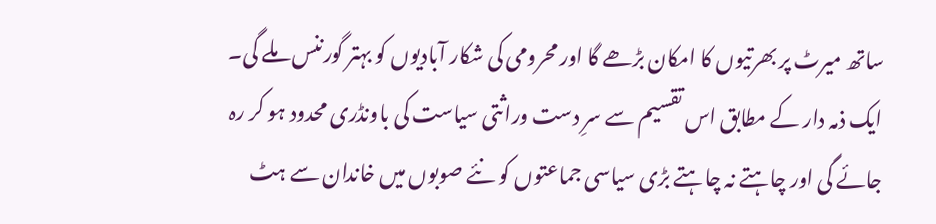ساتھ میرٹ پر بھرتیوں کا امکان بڑھے گا اور محرومی کی شکار آبادیوں کو بہتر گورننس ملے گی۔ ایک ذمہ دار کے مطابق اس تقسیم سے سرِ دست وراثتی سیاست کی باونڈری محدود ہو کر رہ جائے گی اور چاہتے نہ چاہتے بڑی سیاسی جماعتوں کو نئے صوبوں میں خاندان سے ہٹ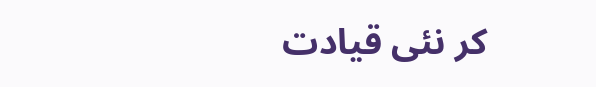کر نئی قیادت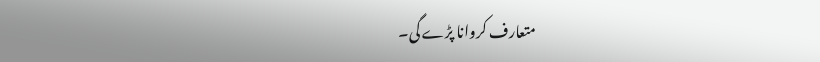متعارف کروانا پڑے گی۔